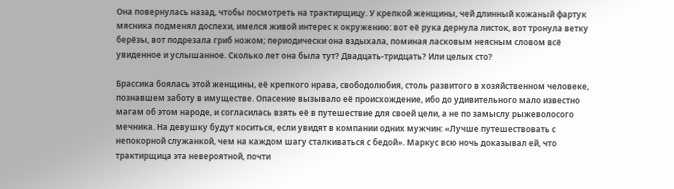Она повернулась назад, чтобы посмотреть на трактирщицу. У крепкой женщины, чей длинный кожаный фартук мясника подменял доспехи, имелся живой интерес к окружению: вот её рука дернула листок, вот тронула ветку берёзы, вот подрезала гриб ножом; периодически она вздыхала, поминая ласковым неясным словом всё увиденное и услышанное. Сколько лет она была тут? Двадцать-тридцать? Или целых сто?

Брассика боялась этой женщины, её крепкого нрава, свободолюбия, столь развитого в хозяйственном человеке, познавшем заботу в имуществе. Опасение вызывало её происхождение, ибо до удивительного мало известно магам об этом народе, и согласилась взять её в путешествие для своей цели, а не по замыслу рыжеволосого мечника. На девушку будут коситься, если увидят в компании одних мужчин: «Лучше путешествовать с непокорной служанкой, чем на каждом шагу сталкиваться с бедой». Маркус всю ночь доказывал ей, что трактирщица эта невероятной, почти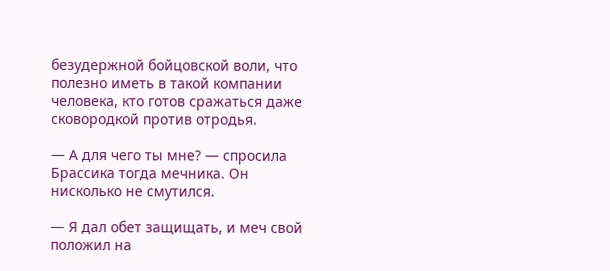безудержной бойцовской воли, что полезно иметь в такой компании человека, кто готов сражаться даже сковородкой против отродья.

— А для чего ты мне? — спросила Брассика тогда мечника. Он нисколько не смутился.

— Я дал обет защищать, и меч свой положил на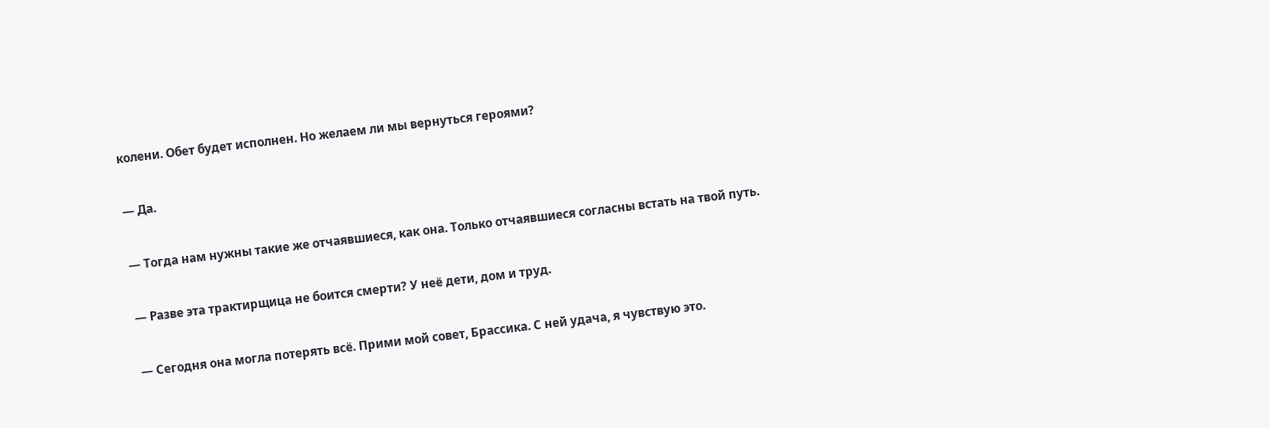колени. Обет будет исполнен. Но желаем ли мы вернуться героями?

— Да.

— Тогда нам нужны такие же отчаявшиеся, как она. Только отчаявшиеся согласны встать на твой путь.

— Разве эта трактирщица не боится смерти? У неё дети, дом и труд.

— Сегодня она могла потерять всё. Прими мой совет, Брассика. С ней удача, я чувствую это.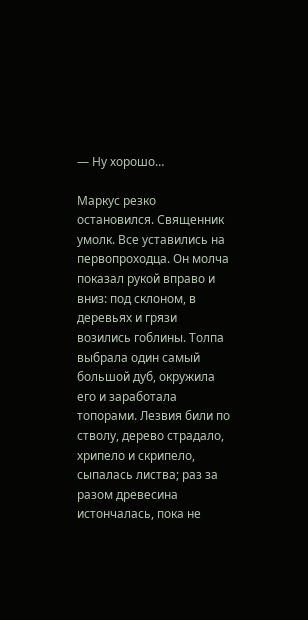— Ну хорошо…

Маркус резко остановился. Священник умолк. Все уставились на первопроходца. Он молча показал рукой вправо и вниз: под склоном, в деревьях и грязи возились гоблины. Толпа выбрала один самый большой дуб, окружила его и заработала топорами. Лезвия били по стволу, дерево страдало, хрипело и скрипело, сыпалась листва; раз за разом древесина истончалась, пока не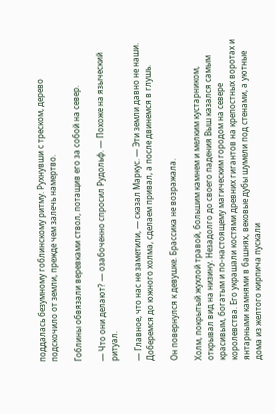поддалась безумному гоблинскому ритму. Рухнувши с треском, дерево подскочило от земли, прежде чем залечь намертво.

Гоблины обвязали веревками ствол, потащив его за собой на север.

— Что они делают? — озабоченно спросил Рудольф. — Похоже на языческий ритуал.

— Главное, что нас не заметили, — сказал Маркус. — Эти земли давно не наши. Доберемся до южного холма, сделаем привал, а после двинемся в глушь.

Он повернулся к девушке. Брассика не возражала.

Холм, покрытый жухлой травой, большим камнем и мелким кустарником, открывал вид на низину. Незадолго до своего падения Выш казался самым красивым, богатым и по-настоящему магическим городом на севере королевства. Его украшали костями древних гигантов на крепостных воротах и янтарными камнями в башнях, вековые дубы шумели под стенами, а уютные дома из желтого кирпича пускали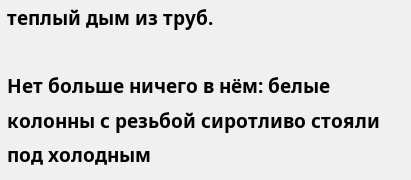теплый дым из труб.

Нет больше ничего в нём: белые колонны с резьбой сиротливо стояли под холодным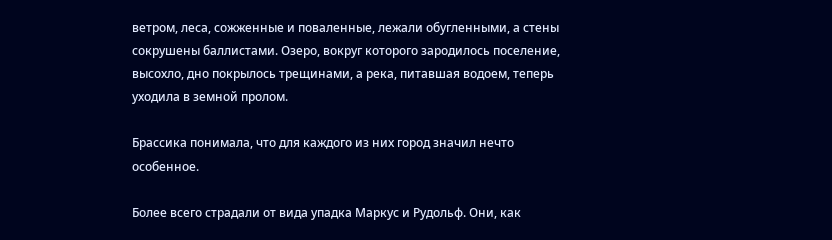ветром, леса, сожженные и поваленные, лежали обугленными, а стены сокрушены баллистами. Озеро, вокруг которого зародилось поселение, высохло, дно покрылось трещинами, а река, питавшая водоем, теперь уходила в земной пролом.

Брассика понимала, что для каждого из них город значил нечто особенное.

Более всего страдали от вида упадка Маркус и Рудольф. Они, как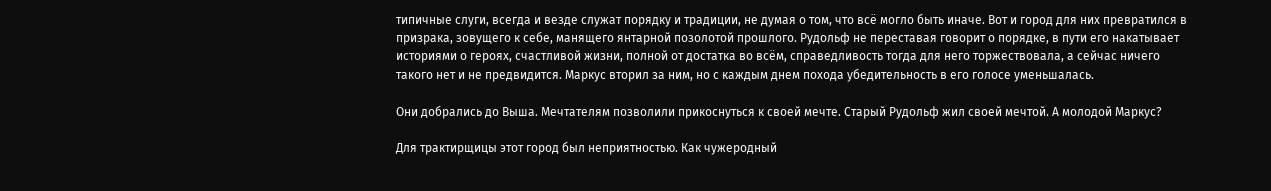типичные слуги, всегда и везде служат порядку и традиции, не думая о том, что всё могло быть иначе. Вот и город для них превратился в призрака, зовущего к себе, манящего янтарной позолотой прошлого. Рудольф не переставая говорит о порядке, в пути его накатывает историями о героях, счастливой жизни, полной от достатка во всём, справедливость тогда для него торжествовала, а сейчас ничего такого нет и не предвидится. Маркус вторил за ним, но с каждым днем похода убедительность в его голосе уменьшалась.

Они добрались до Выша. Мечтателям позволили прикоснуться к своей мечте. Старый Рудольф жил своей мечтой. А молодой Маркус?

Для трактирщицы этот город был неприятностью. Как чужеродный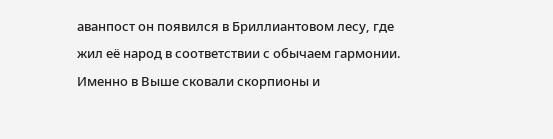аванпост он появился в Бриллиантовом лесу, где жил её народ в соответствии с обычаем гармонии. Именно в Выше сковали скорпионы и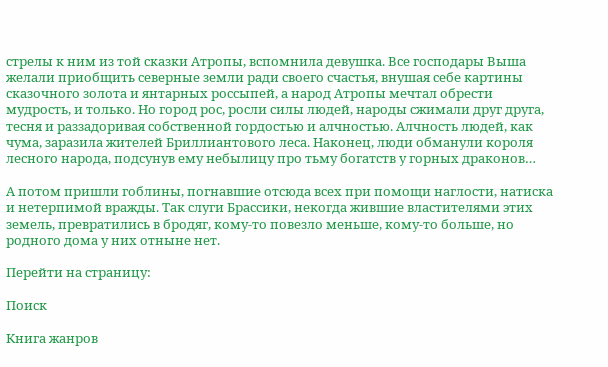стрелы к ним из той сказки Атропы, вспомнила девушка. Все господары Выша желали приобщить северные земли ради своего счастья, внушая себе картины сказочного золота и янтарных россыпей, а народ Атропы мечтал обрести мудрость, и только. Но город рос, росли силы людей, народы сжимали друг друга, тесня и раззадоривая собственной гордостью и алчностью. Алчность людей, как чума, заразила жителей Бриллиантового леса. Наконец, люди обманули короля лесного народа, подсунув ему небылицу про тьму богатств у горных драконов…

А потом пришли гоблины, погнавшие отсюда всех при помощи наглости, натиска и нетерпимой вражды. Так слуги Брассики, некогда жившие властителями этих земель, превратились в бродяг, кому-то повезло меньше, кому-то больше, но родного дома у них отныне нет.

Перейти на страницу:

Поиск

Книга жанров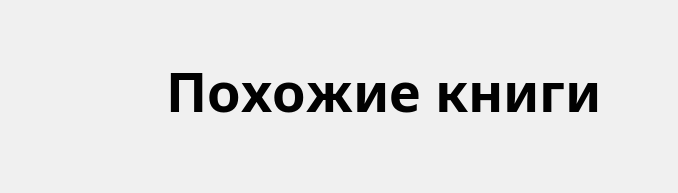Похожие книги